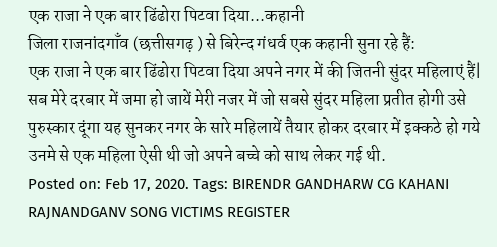एक राजा ने एक बार ढिंढोरा पिटवा दिया...कहानी
जिला राजनांदगाँव (छत्तीसगढ़ ) से बिरेन्द गंधर्व एक कहानी सुना रहे हैं:
एक राजा ने एक बार ढिंढोरा पिटवा दिया अपने नगर में की जितनी सुंदर महिलाएं हैं|
सब मेरे दरबार में जमा हो जायें मेरी नजर में जो सबसे सुंदर महिला प्रतीत होगी उसे
पुरुस्कार दूंगा यह सुनकर नगर के सारे महिलायें तैयार होकर दरबार में इक्कठे हो गये
उनमे से एक महिला ऐसी थी जो अपने बच्चे को साथ लेकर गई थी.
Posted on: Feb 17, 2020. Tags: BIRENDR GANDHARW CG KAHANI RAJNANDGANV SONG VICTIMS REGISTER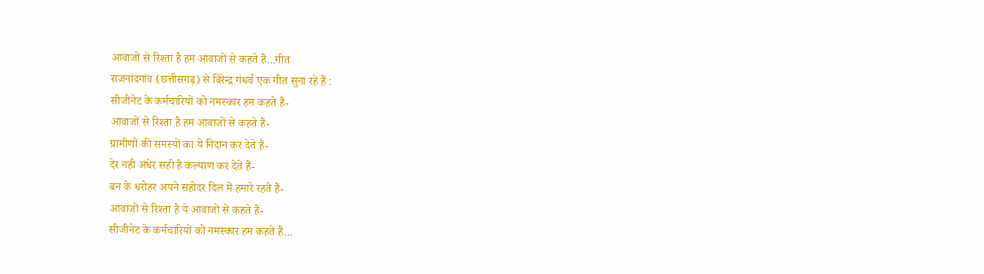आवाजों से रिश्ता है हम आवाजों से कहते हैं...गीत
राजनांदगांव (छत्तीसगढ़) से बिरेन्द्र गंधर्व एक गीत सुना रहे हैं :
सीजीनेट के कर्मचारियों को नमस्कार हम कहते हैं-
आवाजों से रिश्ता है हम आवाजों से कहते हैं-
ग्रामीणों की समस्यों का ये निदान कर देते हैं-
देर नही अंधेर सही है कल्याण कर देते हैं-
बन के धरोहर अपने सहोदर दिल में हमारे रहते हैं-
आवाजों से रिश्ता है ये आवाजों से कहते हैं-
सीजीनेट के कर्मचारियों को नमस्कार हम कहते हैं...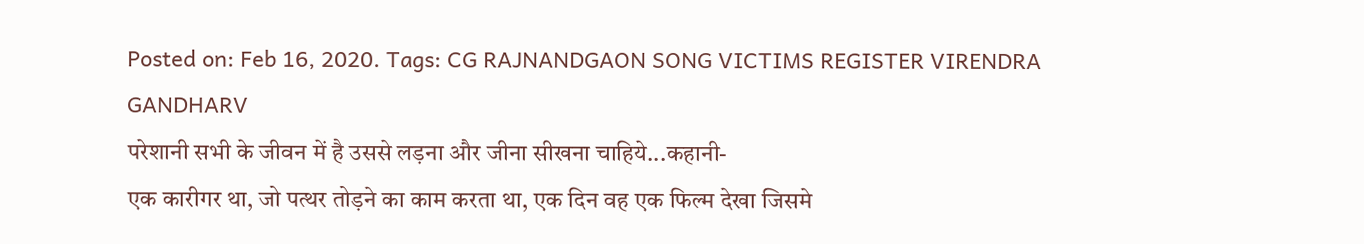Posted on: Feb 16, 2020. Tags: CG RAJNANDGAON SONG VICTIMS REGISTER VIRENDRA GANDHARV
परेशानी सभी के जीवन में है उससे लड़ना और जीना सीखना चाहिये...कहानी-
एक कारीगर था, जो पत्थर तोड़ने का काम करता था, एक दिन वह एक फिल्म देखा जिसमे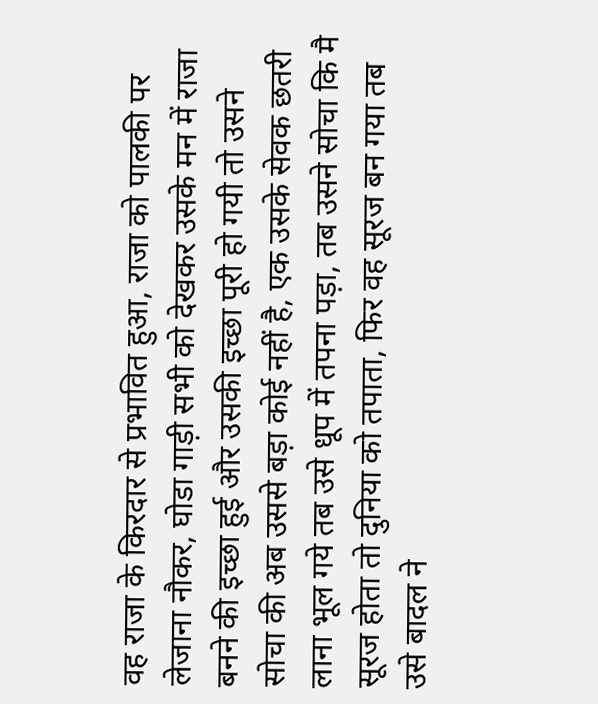वह राजा के किरदार से प्रभावित हुआ, राजा को पालकी पर लेजाना नौकर, घोडा गाड़ी सभी को देखकर उसके मन में राजा बनने की इच्छा हुई और उसकी इच्छा पूरी हो गयी तो उसने सोचा की अब उससे बड़ा कोई नहीं है, एक उसके सेवक छतरी लाना भूल गये तब उसे धूप में तपना पड़ा, तब उसने सोचा कि मै सूरज होता तो दुनिया को तपाता, फिर वह सूरज बन गया तब उसे बादल ने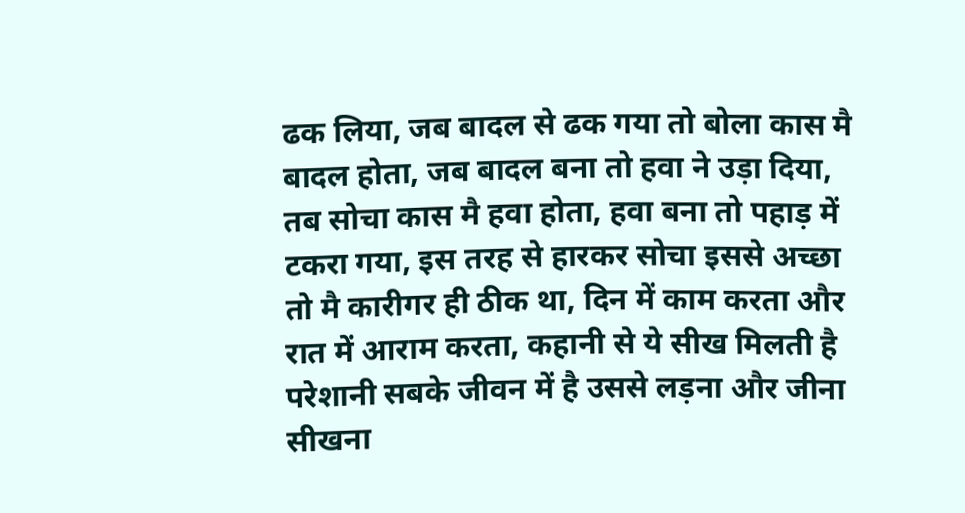ढक लिया, जब बादल से ढक गया तो बोला कास मै बादल होता, जब बादल बना तो हवा ने उड़ा दिया, तब सोचा कास मै हवा होता, हवा बना तो पहाड़ में टकरा गया, इस तरह से हारकर सोचा इससे अच्छा तो मै कारीगर ही ठीक था, दिन में काम करता और रात में आराम करता, कहानी से ये सीख मिलती है परेशानी सबके जीवन में है उससे लड़ना और जीना सीखना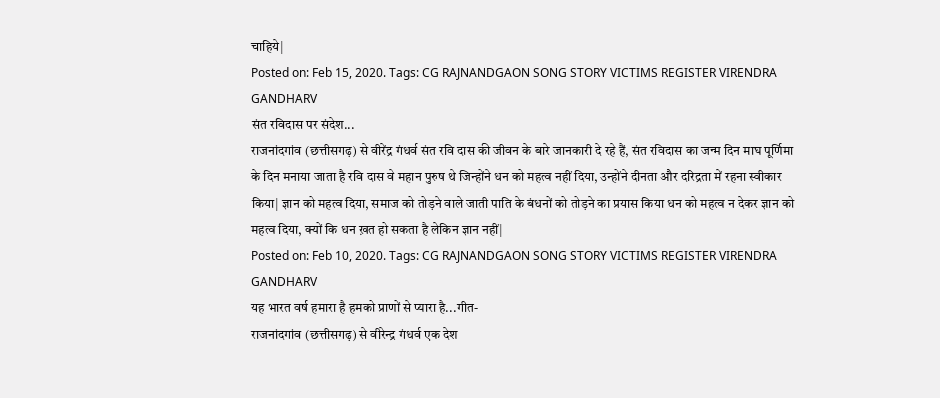चाहिये|
Posted on: Feb 15, 2020. Tags: CG RAJNANDGAON SONG STORY VICTIMS REGISTER VIRENDRA GANDHARV
संत रविदास पर संदेश...
राजनांदगांव (छत्तीसगढ़) से वीरेंद्र गंधर्व संत रवि दास की जीवन के बारे जानकारी दे रहे हैं, संत रविदास का जन्म दिन माघ पूर्णिमा के दिन मनाया जाता है रवि दास वे महान पुरुष थे जिन्होंने धन को महत्व नहीं दिया, उन्होंने दीनता और दरिद्रता में रहना स्वीकार किया| ज्ञान को महत्व दिया, समाज को तोड़ने वाले जाती पाति के बंधनों को तोड़ने का प्रयास किया धन को महत्व न देकर ज्ञान को महत्व दिया, क्यों कि धन ख़त हो सकता है लेकिन ज्ञान नहीं|
Posted on: Feb 10, 2020. Tags: CG RAJNANDGAON SONG STORY VICTIMS REGISTER VIRENDRA GANDHARV
यह भारत वर्ष हमारा है हमको प्राणों से प्यारा है...गीत-
राजनांदगांव (छत्तीसगढ़) से वीरेन्द्र गंधर्व एक देश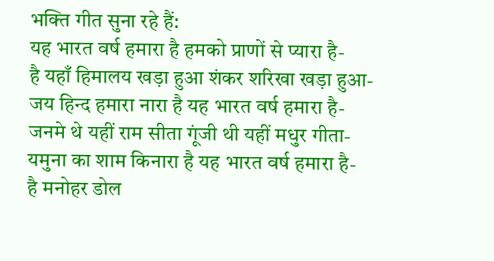भक्ति गीत सुना रहे हैं:
यह भारत वर्ष हमारा है हमको प्राणों से प्यारा है-
है यहाँ हिमालय खड़ा हुआ शंकर शरिखा खड़ा हुआ-
जय हिन्द हमारा नारा है यह भारत वर्ष हमारा है-
जनमे थे यहीं राम सीता गूंजी थी यहीं मधुर गीता-
यमुना का शाम किनारा है यह भारत वर्ष हमारा है-
है मनोहर डोल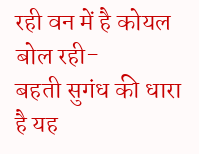रही वन में है कोयल बोल रही-
बहती सुगंध की धारा है यह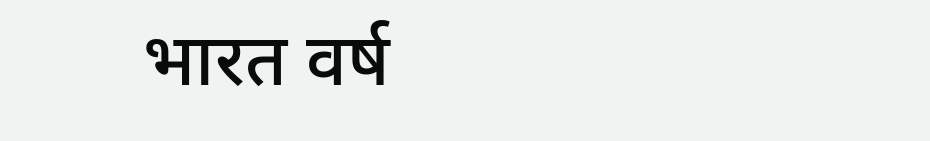भारत वर्ष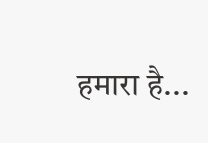हमारा है...